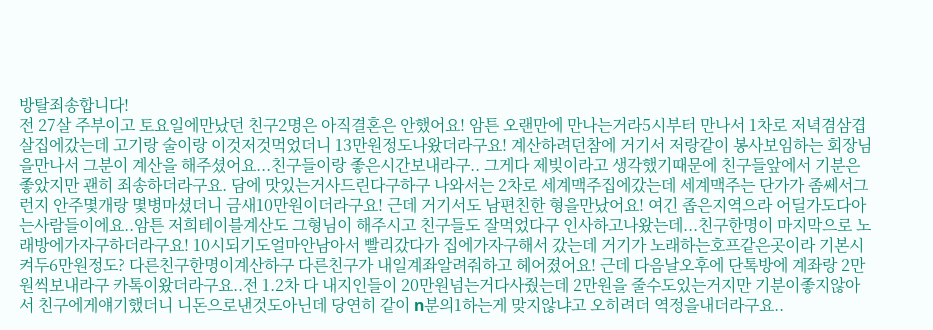방탈죄송합니다!
전 27살 주부이고 토요일에만났던 친구2명은 아직결혼은 안했어요! 암튼 오랜만에 만나는거라5시부터 만나서 1차로 저녁겸삼겹살집에갔는데 고기랑 술이랑 이것저것먹었더니 13만원정도나왔더라구요! 계산하려던참에 거기서 저랑같이 봉사보임하는 회장님을만나서 그분이 계산을 해주셨어요...친구들이랑 좋은시간보내라구.. 그게다 제빚이라고 생각했기때문에 친구들앞에서 기분은좋았지만 괜히 죄송하더라구요. 담에 맛있는거사드린다구하구 나와서는 2차로 세계맥주집에갔는데 세계맥주는 단가가 좀쎄서그런지 안주몇개랑 몇병마셨더니 금새10만원이더라구요! 근데 거기서도 남편친한 형을만났어요! 여긴 좁은지역으라 어딜가도다아는사람들이에요..암튼 저희테이블계산도 그형님이 해주시고 친구들도 잘먹었다구 인사하고나왔는데...친구한명이 마지막으로 노래방에가자구하더라구요! 10시되기도얼마안남아서 빨리갔다가 집에가자구해서 갔는데 거기가 노래하는호프같은곳이라 기본시켜두6만원정도? 다른친구한명이계산하구 다른친구가 내일계좌알려줘하고 헤어졌어요! 근데 다음날오후에 단톡방에 계좌랑 2만원씩보내라구 카톡이왔더라구요..전 1.2차 다 내지인들이 20만원넘는거다사줬는데 2만원을 줄수도있는거지만 기분이좋지않아서 친구에게얘기했더니 니돈으로낸것도아닌데 당연히 같이 n분의1하는게 맞지않냐고 오히려더 역정을내더라구요..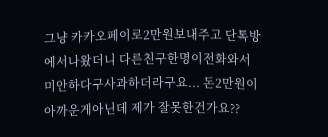그냥 카카오페이로2만원보내주고 단톡방에서나왔더니 다른친구한명이전화와서 미안하다구사과하더라구요... 돈2만원이아까운게아닌데 제가 잘못한건가요??